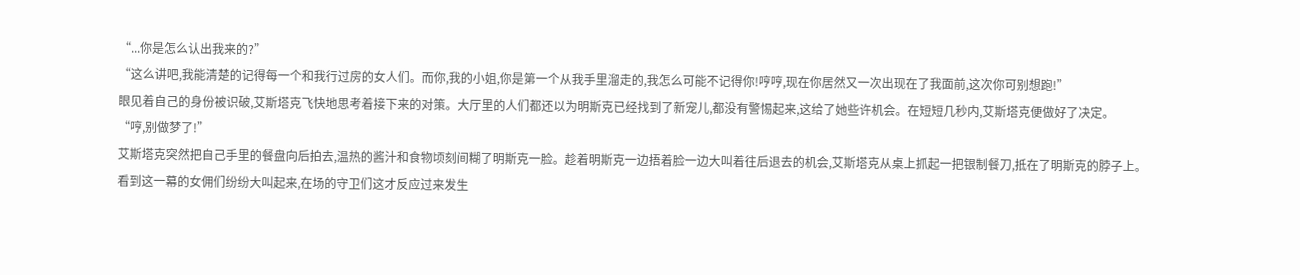“...你是怎么认出我来的?”
“这么讲吧,我能清楚的记得每一个和我行过房的女人们。而你,我的小姐,你是第一个从我手里溜走的,我怎么可能不记得你!哼哼,现在你居然又一次出现在了我面前,这次你可别想跑!”
眼见着自己的身份被识破,艾斯塔克飞快地思考着接下来的对策。大厅里的人们都还以为明斯克已经找到了新宠儿,都没有警惕起来,这给了她些许机会。在短短几秒内,艾斯塔克便做好了决定。
“哼,别做梦了!”
艾斯塔克突然把自己手里的餐盘向后拍去,温热的酱汁和食物顷刻间糊了明斯克一脸。趁着明斯克一边捂着脸一边大叫着往后退去的机会,艾斯塔克从桌上抓起一把银制餐刀,抵在了明斯克的脖子上。
看到这一幕的女佣们纷纷大叫起来,在场的守卫们这才反应过来发生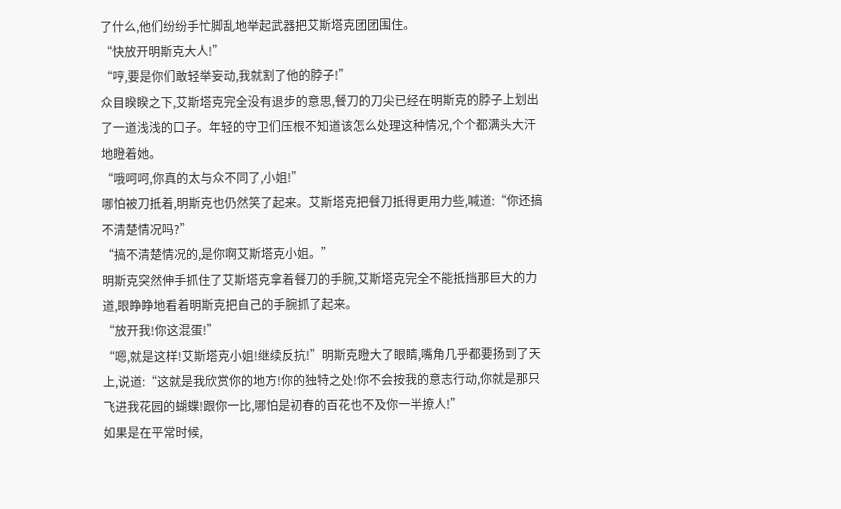了什么,他们纷纷手忙脚乱地举起武器把艾斯塔克团团围住。
“快放开明斯克大人!”
“哼,要是你们敢轻举妄动,我就割了他的脖子!”
众目睽睽之下,艾斯塔克完全没有退步的意思,餐刀的刀尖已经在明斯克的脖子上划出了一道浅浅的口子。年轻的守卫们压根不知道该怎么处理这种情况,个个都满头大汗地瞪着她。
“哦呵呵,你真的太与众不同了,小姐!”
哪怕被刀抵着,明斯克也仍然笑了起来。艾斯塔克把餐刀抵得更用力些,喊道:“你还搞不清楚情况吗?”
“搞不清楚情况的,是你啊艾斯塔克小姐。”
明斯克突然伸手抓住了艾斯塔克拿着餐刀的手腕,艾斯塔克完全不能抵挡那巨大的力道,眼睁睁地看着明斯克把自己的手腕抓了起来。
“放开我!你这混蛋!”
“嗯,就是这样!艾斯塔克小姐!继续反抗!”明斯克瞪大了眼睛,嘴角几乎都要扬到了天上,说道:“这就是我欣赏你的地方!你的独特之处!你不会按我的意志行动,你就是那只飞进我花园的蝴蝶!跟你一比,哪怕是初春的百花也不及你一半撩人!”
如果是在平常时候,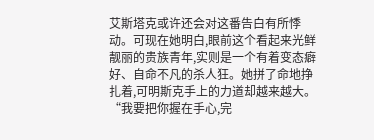艾斯塔克或许还会对这番告白有所悸动。可现在她明白,眼前这个看起来光鲜靓丽的贵族青年,实则是一个有着变态癖好、自命不凡的杀人狂。她拼了命地挣扎着,可明斯克手上的力道却越来越大。
“我要把你握在手心,完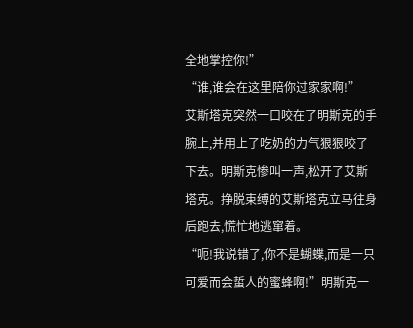全地掌控你!”
“谁,谁会在这里陪你过家家啊!”
艾斯塔克突然一口咬在了明斯克的手腕上,并用上了吃奶的力气狠狠咬了下去。明斯克惨叫一声,松开了艾斯塔克。挣脱束缚的艾斯塔克立马往身后跑去,慌忙地逃窜着。
“呃!我说错了,你不是蝴蝶,而是一只可爱而会蜇人的蜜蜂啊!”明斯克一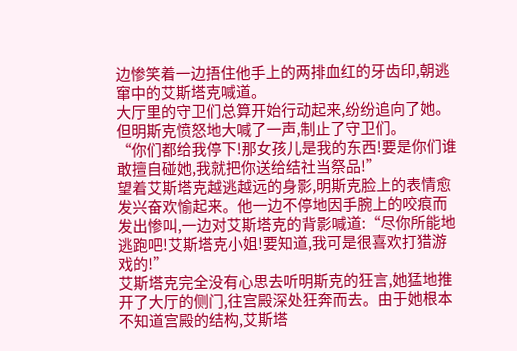边惨笑着一边捂住他手上的两排血红的牙齿印,朝逃窜中的艾斯塔克喊道。
大厅里的守卫们总算开始行动起来,纷纷追向了她。但明斯克愤怒地大喊了一声,制止了守卫们。
“你们都给我停下!那女孩儿是我的东西!要是你们谁敢擅自碰她,我就把你送给结社当祭品!”
望着艾斯塔克越逃越远的身影,明斯克脸上的表情愈发兴奋欢愉起来。他一边不停地因手腕上的咬痕而发出惨叫,一边对艾斯塔克的背影喊道:“尽你所能地逃跑吧!艾斯塔克小姐!要知道,我可是很喜欢打猎游戏的!”
艾斯塔克完全没有心思去听明斯克的狂言,她猛地推开了大厅的侧门,往宫殿深处狂奔而去。由于她根本不知道宫殿的结构,艾斯塔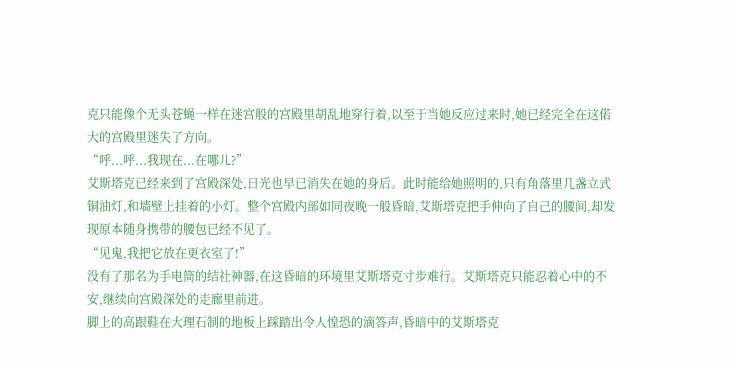克只能像个无头苍蝇一样在迷宫般的宫殿里胡乱地穿行着,以至于当她反应过来时,她已经完全在这偌大的宫殿里迷失了方向。
“呼...呼...我现在...在哪儿?”
艾斯塔克已经来到了宫殿深处,日光也早已消失在她的身后。此时能给她照明的,只有角落里几盏立式铜油灯,和墙壁上挂着的小灯。整个宫殿内部如同夜晚一般昏暗,艾斯塔克把手伸向了自己的腰间,却发现原本随身携带的腰包已经不见了。
“见鬼,我把它放在更衣室了!”
没有了那名为手电筒的结社神器,在这昏暗的环境里艾斯塔克寸步难行。艾斯塔克只能忍着心中的不安,继续向宫殿深处的走廊里前进。
脚上的高跟鞋在大理石制的地板上踩踏出令人惶恐的滴答声,昏暗中的艾斯塔克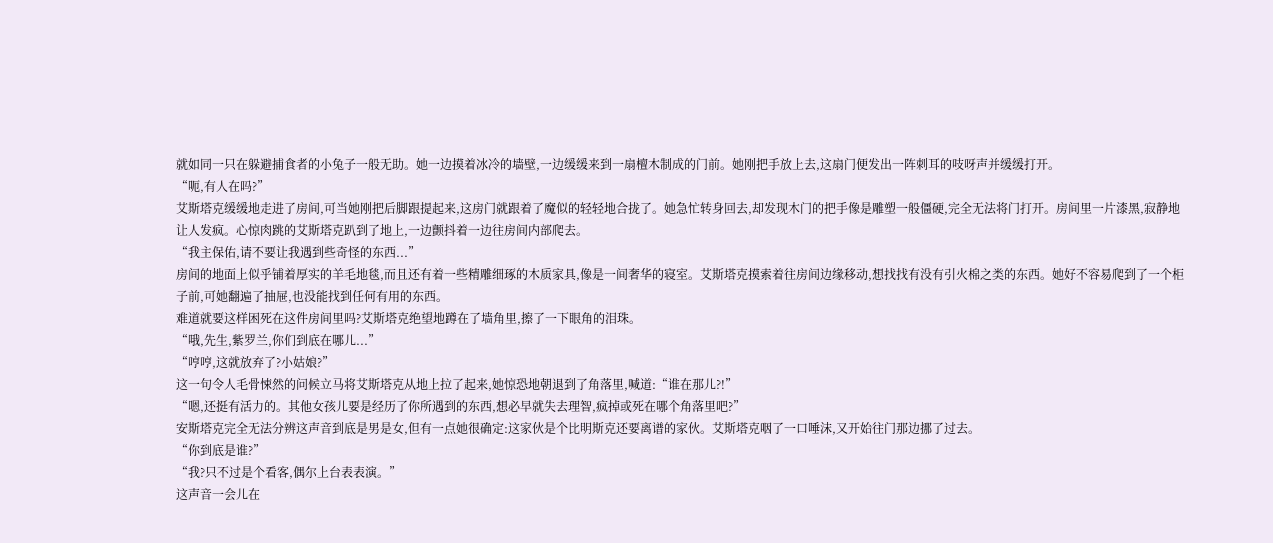就如同一只在躲避捕食者的小兔子一般无助。她一边摸着冰冷的墙壁,一边缓缓来到一扇檀木制成的门前。她刚把手放上去,这扇门便发出一阵刺耳的吱呀声并缓缓打开。
“呃,有人在吗?”
艾斯塔克缓缓地走进了房间,可当她刚把后脚跟提起来,这房门就跟着了魔似的轻轻地合拢了。她急忙转身回去,却发现木门的把手像是雕塑一般僵硬,完全无法将门打开。房间里一片漆黑,寂静地让人发疯。心惊肉跳的艾斯塔克趴到了地上,一边颤抖着一边往房间内部爬去。
“我主保佑,请不要让我遇到些奇怪的东西...”
房间的地面上似乎铺着厚实的羊毛地毯,而且还有着一些精雕细琢的木质家具,像是一间奢华的寝室。艾斯塔克摸索着往房间边缘移动,想找找有没有引火棉之类的东西。她好不容易爬到了一个柜子前,可她翻遍了抽屉,也没能找到任何有用的东西。
难道就要这样困死在这件房间里吗?艾斯塔克绝望地蹲在了墙角里,擦了一下眼角的泪珠。
“哦,先生,紫罗兰,你们到底在哪儿...”
“哼哼,这就放弃了?小姑娘?”
这一句令人毛骨悚然的问候立马将艾斯塔克从地上拉了起来,她惊恐地朝退到了角落里,喊道:“谁在那儿?!”
“嗯,还挺有活力的。其他女孩儿要是经历了你所遇到的东西,想必早就失去理智,疯掉或死在哪个角落里吧?”
安斯塔克完全无法分辨这声音到底是男是女,但有一点她很确定:这家伙是个比明斯克还要离谱的家伙。艾斯塔克咽了一口唾沫,又开始往门那边挪了过去。
“你到底是谁?”
“我?只不过是个看客,偶尔上台表表演。”
这声音一会儿在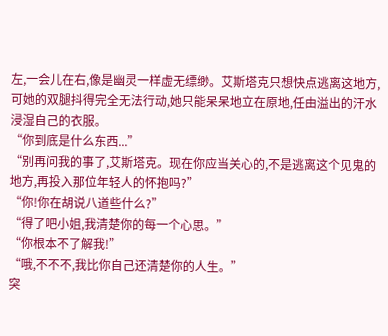左,一会儿在右,像是幽灵一样虚无缥缈。艾斯塔克只想快点逃离这地方,可她的双腿抖得完全无法行动,她只能呆呆地立在原地,任由溢出的汗水浸湿自己的衣服。
“你到底是什么东西...”
“别再问我的事了,艾斯塔克。现在你应当关心的,不是逃离这个见鬼的地方,再投入那位年轻人的怀抱吗?”
“你!你在胡说八道些什么?”
“得了吧小姐,我清楚你的每一个心思。”
“你根本不了解我!”
“哦,不不不,我比你自己还清楚你的人生。”
突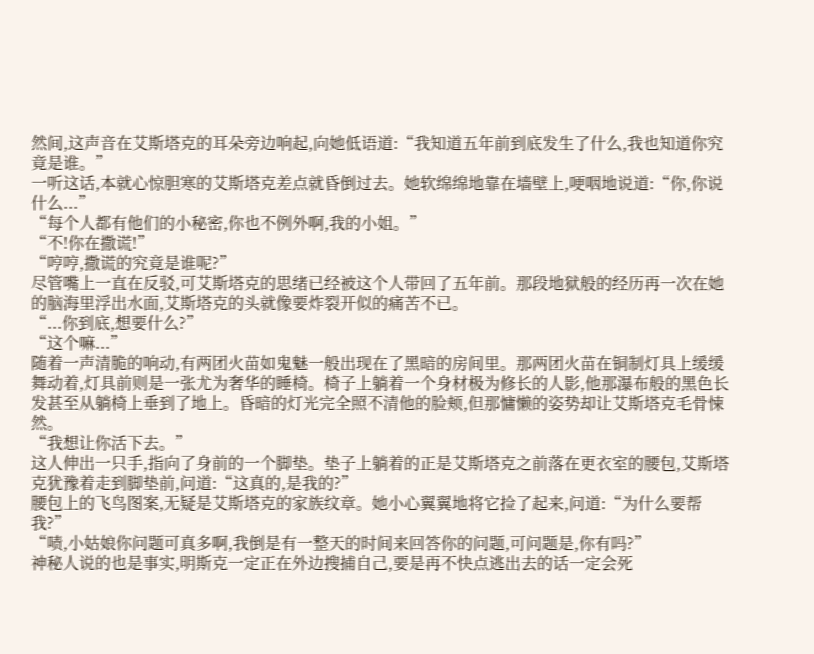然间,这声音在艾斯塔克的耳朵旁边响起,向她低语道:“我知道五年前到底发生了什么,我也知道你究竟是谁。”
一听这话,本就心惊胆寒的艾斯塔克差点就昏倒过去。她软绵绵地靠在墙壁上,哽咽地说道:“你,你说什么...”
“每个人都有他们的小秘密,你也不例外啊,我的小姐。”
“不!你在撒谎!”
“哼哼,撒谎的究竟是谁呢?”
尽管嘴上一直在反驳,可艾斯塔克的思绪已经被这个人带回了五年前。那段地狱般的经历再一次在她的脑海里浮出水面,艾斯塔克的头就像要炸裂开似的痛苦不已。
“...你到底,想要什么?”
“这个嘛...”
随着一声清脆的响动,有两团火苗如鬼魅一般出现在了黑暗的房间里。那两团火苗在铜制灯具上缓缓舞动着,灯具前则是一张尤为奢华的睡椅。椅子上躺着一个身材极为修长的人影,他那瀑布般的黑色长发甚至从躺椅上垂到了地上。昏暗的灯光完全照不清他的脸颊,但那慵懒的姿势却让艾斯塔克毛骨悚然。
“我想让你活下去。”
这人伸出一只手,指向了身前的一个脚垫。垫子上躺着的正是艾斯塔克之前落在更衣室的腰包,艾斯塔克犹豫着走到脚垫前,问道:“这真的,是我的?”
腰包上的飞鸟图案,无疑是艾斯塔克的家族纹章。她小心翼翼地将它捡了起来,问道:“为什么要帮我?”
“啧,小姑娘你问题可真多啊,我倒是有一整天的时间来回答你的问题,可问题是,你有吗?”
神秘人说的也是事实,明斯克一定正在外边搜捕自己,要是再不快点逃出去的话一定会死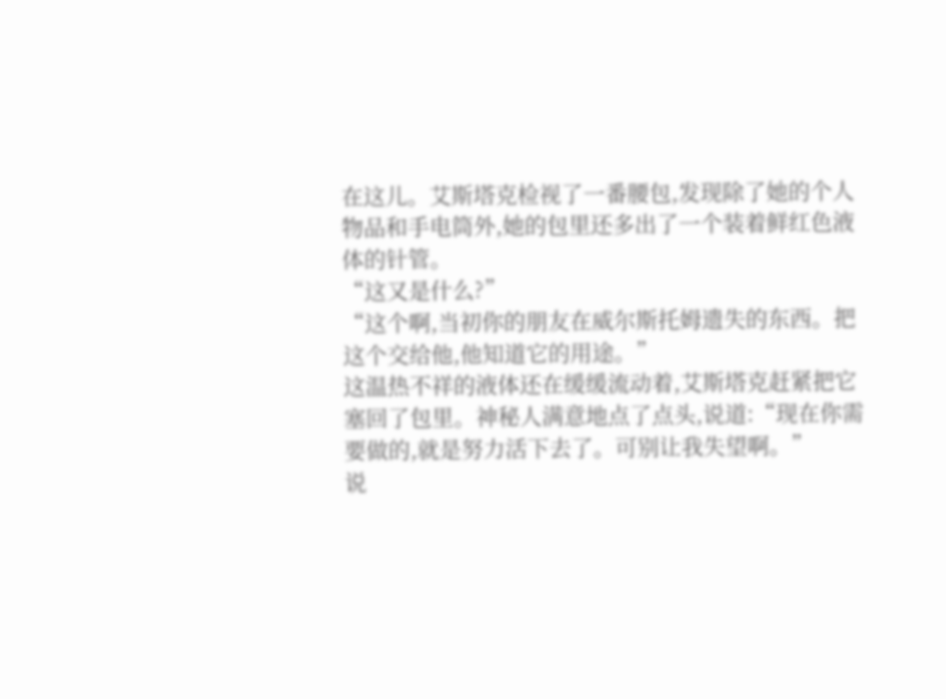在这儿。艾斯塔克检视了一番腰包,发现除了她的个人物品和手电筒外,她的包里还多出了一个装着鲜红色液体的针管。
“这又是什么?”
“这个啊,当初你的朋友在威尔斯托姆遗失的东西。把这个交给他,他知道它的用途。”
这温热不祥的液体还在缓缓流动着,艾斯塔克赶紧把它塞回了包里。神秘人满意地点了点头,说道:“现在你需要做的,就是努力活下去了。可别让我失望啊。”
说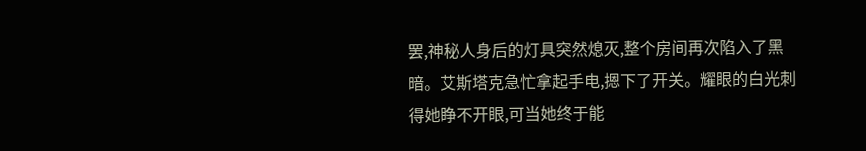罢,神秘人身后的灯具突然熄灭,整个房间再次陷入了黑暗。艾斯塔克急忙拿起手电,摁下了开关。耀眼的白光刺得她睁不开眼,可当她终于能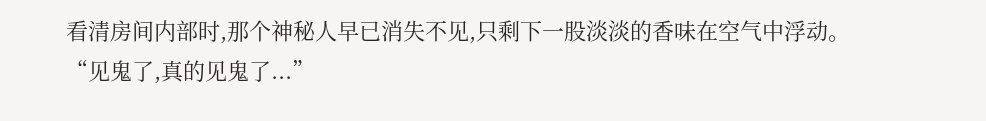看清房间内部时,那个神秘人早已消失不见,只剩下一股淡淡的香味在空气中浮动。
“见鬼了,真的见鬼了...”